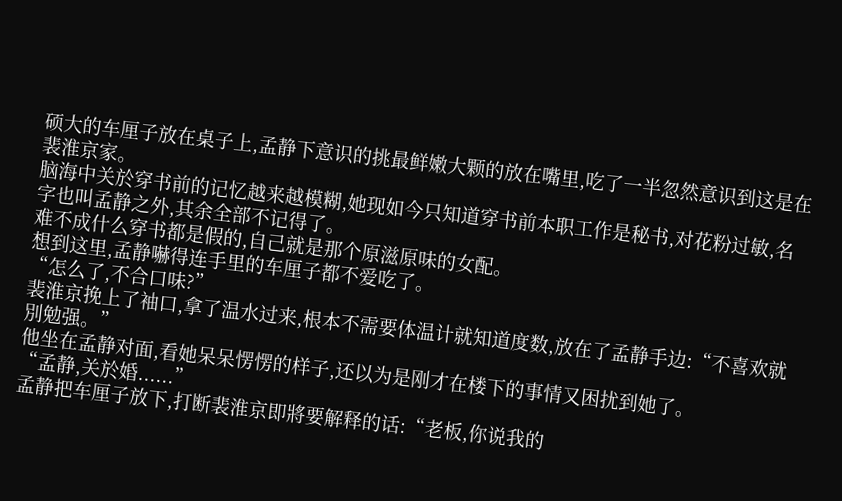硕大的车厘子放在桌子上,孟静下意识的挑最鲜嫩大颗的放在嘴里,吃了一半忽然意识到这是在裴淮京家。
脑海中关於穿书前的记忆越来越模糊,她现如今只知道穿书前本职工作是秘书,对花粉过敏,名字也叫孟静之外,其余全部不记得了。
难不成什么穿书都是假的,自己就是那个原滋原味的女配。
想到这里,孟静嚇得连手里的车厘子都不爱吃了。
“怎么了,不合口味?”
裴淮京挽上了袖口,拿了温水过来,根本不需要体温计就知道度数,放在了孟静手边:“不喜欢就別勉强。”
他坐在孟静对面,看她呆呆愣愣的样子,还以为是刚才在楼下的事情又困扰到她了。
“孟静,关於婚......”
孟静把车厘子放下,打断裴淮京即將要解释的话:“老板,你说我的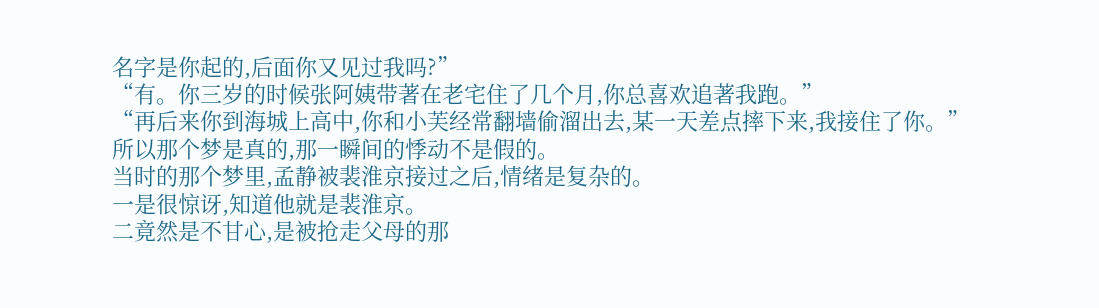名字是你起的,后面你又见过我吗?”
“有。你三岁的时候张阿姨带著在老宅住了几个月,你总喜欢追著我跑。”
“再后来你到海城上高中,你和小芙经常翻墙偷溜出去,某一天差点摔下来,我接住了你。”
所以那个梦是真的,那一瞬间的悸动不是假的。
当时的那个梦里,孟静被裴淮京接过之后,情绪是复杂的。
一是很惊讶,知道他就是裴淮京。
二竟然是不甘心,是被抢走父母的那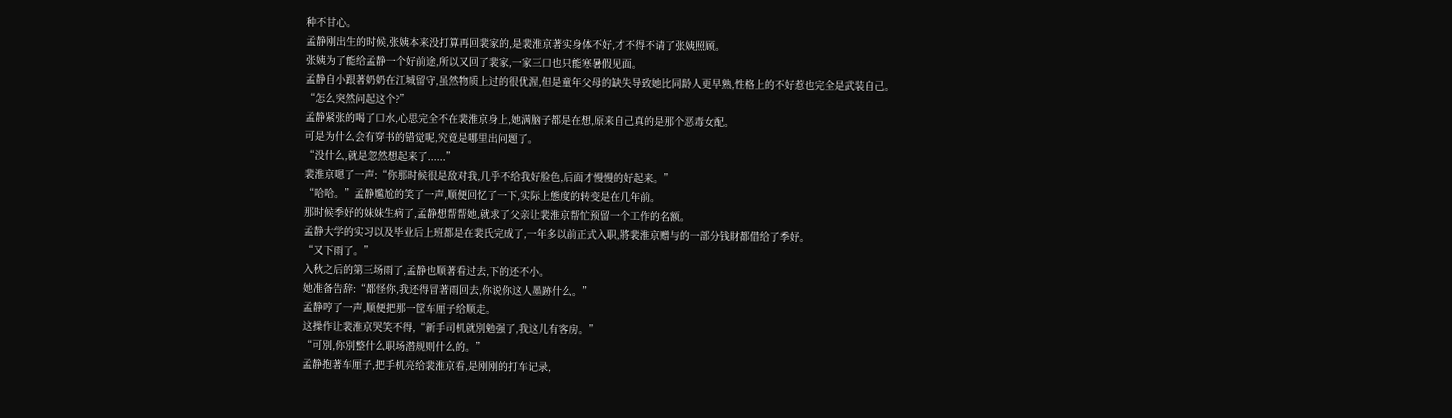种不甘心。
孟静刚出生的时候,张姨本来没打算再回裴家的,是裴淮京著实身体不好,才不得不请了张姨照顾。
张姨为了能给孟静一个好前途,所以又回了裴家,一家三口也只能寒暑假见面。
孟静自小跟著奶奶在江城留守,虽然物质上过的很优渥,但是童年父母的缺失导致她比同龄人更早熟,性格上的不好惹也完全是武装自己。
“怎么突然问起这个?”
孟静紧张的喝了口水,心思完全不在裴淮京身上,她满脑子都是在想,原来自己真的是那个恶毒女配。
可是为什么会有穿书的错觉呢,究竟是哪里出问题了。
“没什么,就是忽然想起来了......”
裴淮京嗯了一声:“你那时候很是敌对我,几乎不给我好脸色,后面才慢慢的好起来。”
“哈哈。”孟静尷尬的笑了一声,顺便回忆了一下,实际上態度的转变是在几年前。
那时候季妤的妹妹生病了,孟静想帮帮她,就求了父亲让裴淮京帮忙预留一个工作的名额。
孟静大学的实习以及毕业后上班都是在裴氏完成了,一年多以前正式入职,將裴淮京赠与的一部分钱財都借给了季妤。
“又下雨了。”
入秋之后的第三场雨了,孟静也顺著看过去,下的还不小。
她准备告辞:“都怪你,我还得冒著雨回去,你说你这人墨跡什么。”
孟静哼了一声,顺便把那一筐车厘子给顺走。
这操作让裴淮京哭笑不得,“新手司机就別勉强了,我这儿有客房。”
“可別,你別整什么职场潜规则什么的。”
孟静抱著车厘子,把手机亮给裴淮京看,是刚刚的打车记录,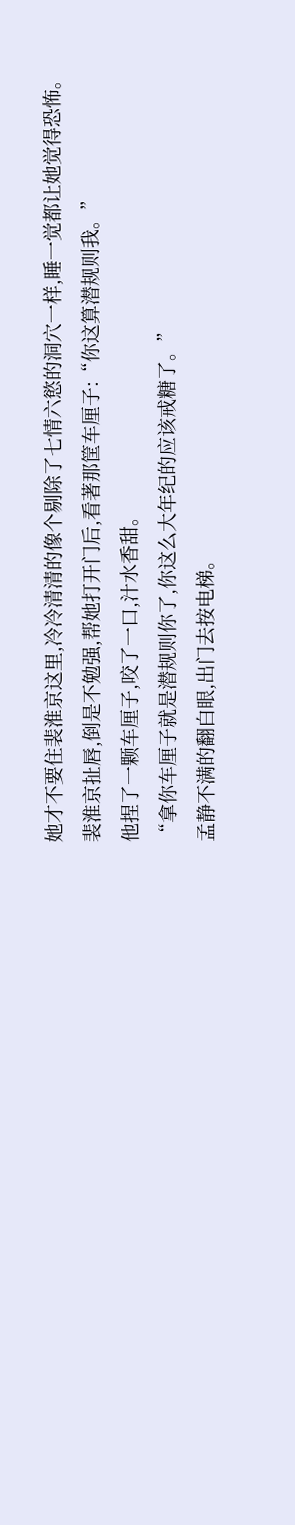她才不要住裴淮京这里,冷冷清清的像个剔除了七情六慾的洞穴一样,睡一觉都让她觉得恐怖。
裴淮京扯唇,倒是不勉强,帮她打开门后,看著那筐车厘子:“你这算潜规则我。”
他捏了一颗车厘子,咬了一口,汁水香甜。
“拿你车厘子就是潜规则你了,你这么大年纪的应该戒糖了。”
孟静不满的翻白眼,出门去按电梯。